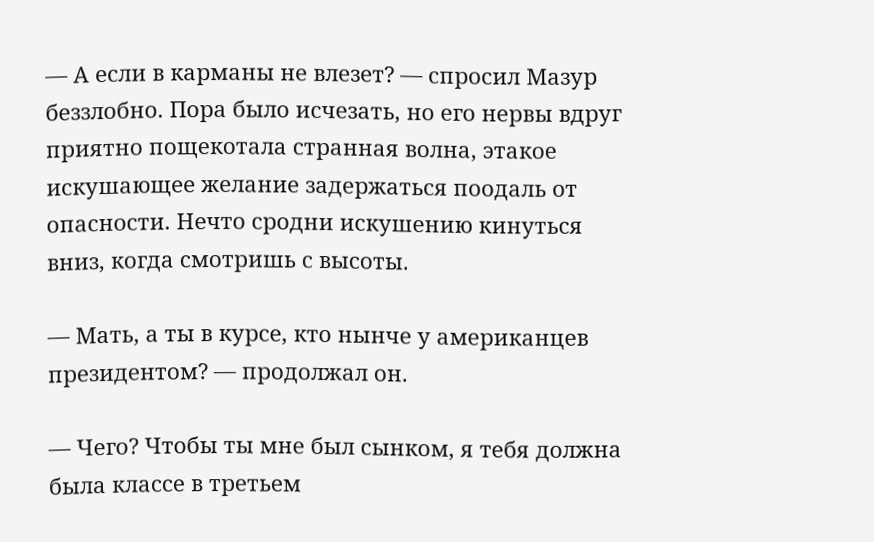— А если в карманы не влезет? — спросил Мазур беззлобно. Пора было исчезать, но его нервы вдруг приятно пощекотала странная волна, этакое искушающее желание задержаться поодаль от опасности. Нечто сродни искушению кинуться вниз, когда смотришь с высоты.

— Мать, а ты в курсе, кто нынче у американцев президентом? — продолжал он.

— Чего? Чтобы ты мне был сынком, я тебя должна была классе в третьем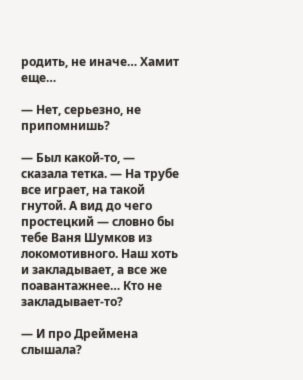родить, не иначе… Хамит еще…

— Нет, серьезно, не припомнишь?

— Был какой-то, — сказала тетка. — На трубе все играет, на такой гнутой. А вид до чего простецкий — словно бы тебе Ваня Шумков из локомотивного. Наш хоть и закладывает, а все же поавантажнее… Кто не закладывает-то?

— И про Дреймена слышала?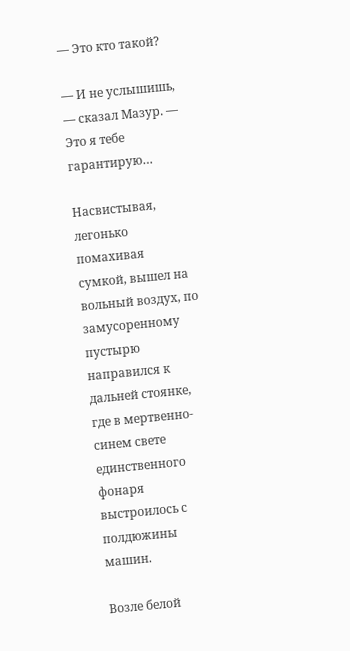— Это кто такой?

— И не услышишь, — сказал Мазур. — Это я тебе гарантирую…

Насвистывая, легонько помахивая сумкой, вышел на вольный воздух, по замусоренному пустырю направился к дальней стоянке, где в мертвенно-синем свете единственного фонаря выстроилось с полдюжины машин.

Возле белой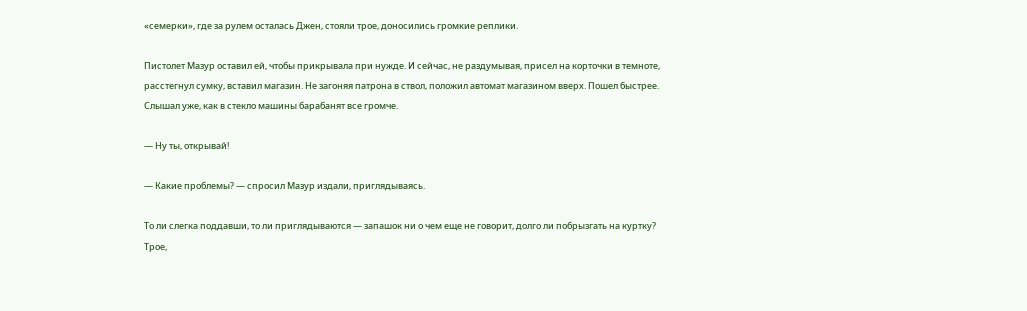«семерки», где за рулем осталась Джен, стояли трое, доносились громкие реплики.

Пистолет Мазур оставил ей, чтобы прикрывала при нужде. И сейчас, не раздумывая, присел на корточки в темноте, расстегнул сумку, вставил магазин. Не загоняя патрона в ствол, положил автомат магазином вверх. Пошел быстрее. Слышал уже, как в стекло машины барабанят все громче.

— Ну ты, открывай!

— Какие проблемы? — спросил Мазур издали, приглядываясь.

То ли слегка поддавши, то ли приглядываются — запашок ни о чем еще не говорит, долго ли побрызгать на куртку? Трое,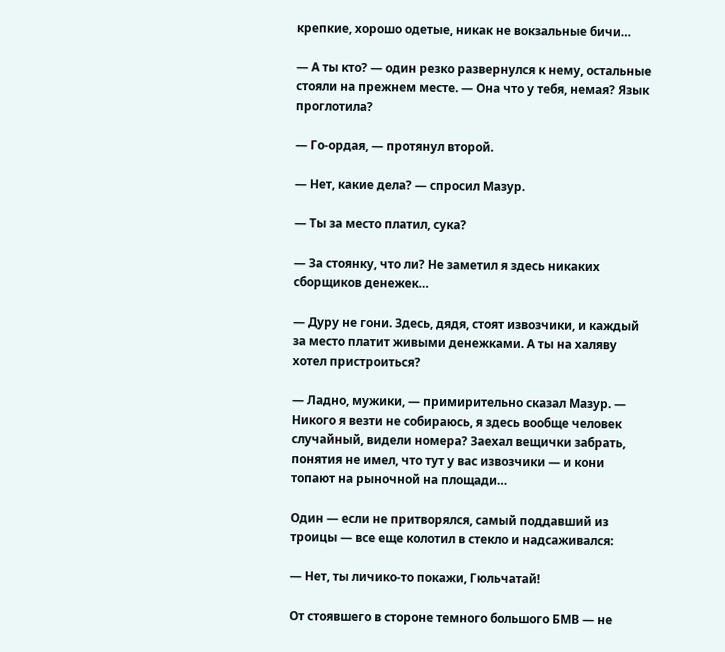крепкие, хорошо одетые, никак не вокзальные бичи…

— А ты кто? — один резко развернулся к нему, остальные стояли на прежнем месте. — Она что у тебя, немая? Язык проглотила?

— Го-ордая, — протянул второй.

— Нет, какие дела? — спросил Мазур.

— Ты за место платил, сука?

— За стоянку, что ли? Не заметил я здесь никаких сборщиков денежек…

— Дуру не гони. Здесь, дядя, стоят извозчики, и каждый за место платит живыми денежками. А ты на халяву хотел пристроиться?

— Ладно, мужики, — примирительно сказал Мазур. — Никого я везти не собираюсь, я здесь вообще человек случайный, видели номера? Заехал вещички забрать, понятия не имел, что тут у вас извозчики — и кони топают на рыночной на площади…

Один — если не притворялся, самый поддавший из троицы — все еще колотил в стекло и надсаживался:

— Нет, ты личико-то покажи, Гюльчатай!

От стоявшего в стороне темного большого БМВ — не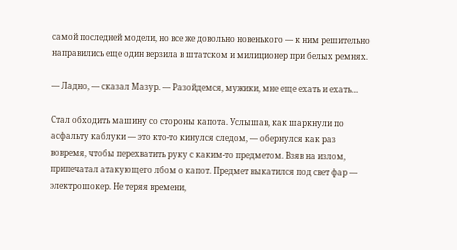самой последней модели, но все же довольно новенького — к ним решительно направились еще один верзила в штатском и милиционер при белых ремнях.

— Ладно, — сказал Мазур. — Разойдемся, мужики, мне еще ехать и ехать…

Стал обходить машину со стороны капота. Услышав, как шаркнули по асфальту каблуки — это кто-то кинулся следом, — обернулся как раз вовремя, чтобы перехватить руку с каким-то предметом. Взяв на излом, припечатал атакующего лбом о капот. Предмет выкатился под свет фар — электрошокер. Не теряя времени,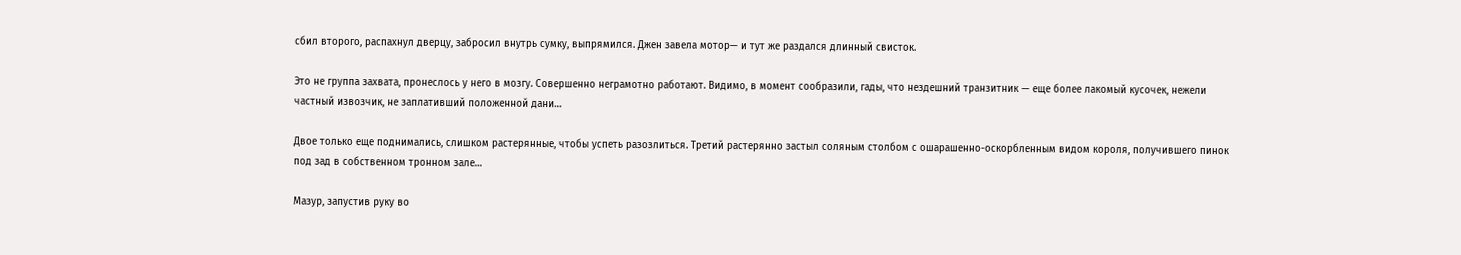сбил второго, распахнул дверцу, забросил внутрь сумку, выпрямился. Джен завела мотор— и тут же раздался длинный свисток.

Это не группа захвата, пронеслось у него в мозгу. Совершенно неграмотно работают. Видимо, в момент сообразили, гады, что нездешний транзитник — еще более лакомый кусочек, нежели частный извозчик, не заплативший положенной дани…

Двое только еще поднимались, слишком растерянные, чтобы успеть разозлиться. Третий растерянно застыл соляным столбом с ошарашенно-оскорбленным видом короля, получившего пинок под зад в собственном тронном зале…

Мазур, запустив руку во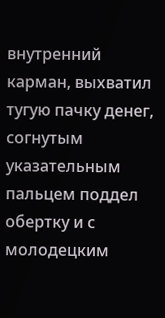внутренний карман, выхватил тугую пачку денег, согнутым указательным пальцем поддел обертку и с молодецким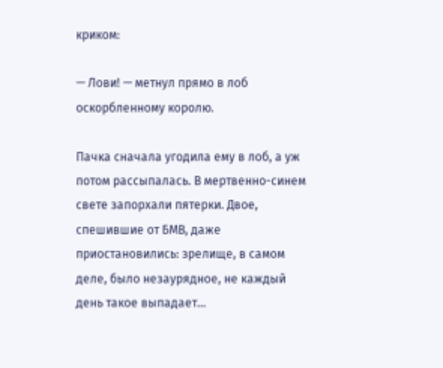криком:

— Лови! — метнул прямо в лоб оскорбленному королю.

Пачка сначала угодила ему в лоб, а уж потом рассыпалась. В мертвенно-синем свете запорхали пятерки. Двое, спешившие от БМВ, даже приостановились: зрелище, в самом деле, было незаурядное, не каждый день такое выпадает…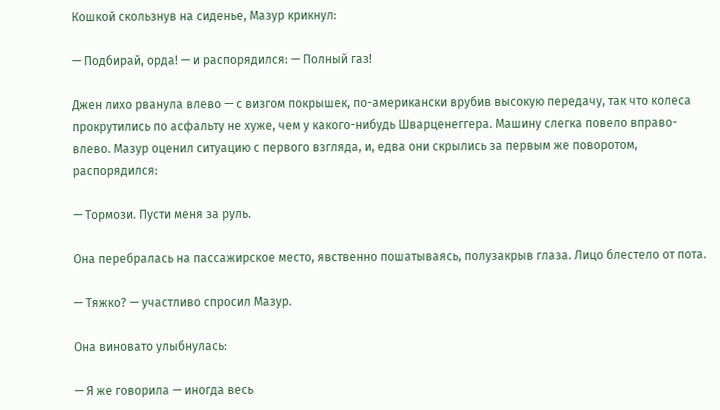Кошкой скользнув на сиденье, Мазур крикнул:

— Подбирай, орда! — и распорядился: — Полный газ!

Джен лихо рванула влево — с визгом покрышек, по-американски врубив высокую передачу, так что колеса прокрутились по асфальту не хуже, чем у какого-нибудь Шварценеггера. Машину слегка повело вправо-влево. Мазур оценил ситуацию с первого взгляда, и, едва они скрылись за первым же поворотом, распорядился:

— Тормози. Пусти меня за руль.

Она перебралась на пассажирское место, явственно пошатываясь, полузакрыв глаза. Лицо блестело от пота.

— Тяжко? — участливо спросил Мазур.

Она виновато улыбнулась:

— Я же говорила — иногда весь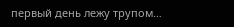первый день лежу трупом…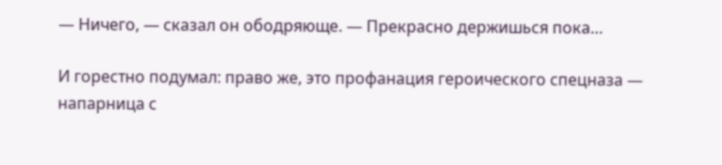— Ничего, — сказал он ободряюще. — Прекрасно держишься пока…

И горестно подумал: право же, это профанация героического спецназа — напарница с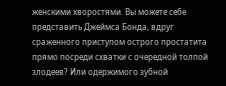женскими хворостями. Вы можете себе представить Джеймса Бонда, вдруг сраженного приступом острого простатита прямо посреди схватки с очередной толпой злодеев? Или одержимого зубной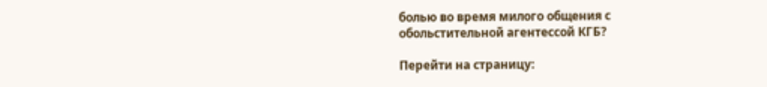болью во время милого общения с обольстительной агентессой КГБ?

Перейти на страницу: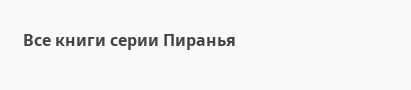Все книги серии Пиранья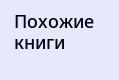Похожие книги